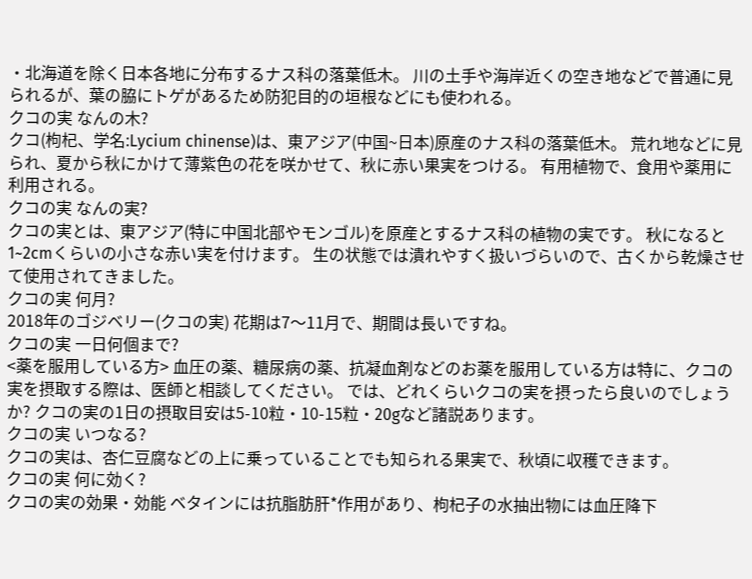・北海道を除く日本各地に分布するナス科の落葉低木。 川の土手や海岸近くの空き地などで普通に見られるが、葉の脇にトゲがあるため防犯目的の垣根などにも使われる。
クコの実 なんの木?
クコ(枸杞、学名:Lycium chinense)は、東アジア(中国~日本)原産のナス科の落葉低木。 荒れ地などに見られ、夏から秋にかけて薄紫色の花を咲かせて、秋に赤い果実をつける。 有用植物で、食用や薬用に利用される。
クコの実 なんの実?
クコの実とは、東アジア(特に中国北部やモンゴル)を原産とするナス科の植物の実です。 秋になると1~2cmくらいの小さな赤い実を付けます。 生の状態では潰れやすく扱いづらいので、古くから乾燥させて使用されてきました。
クコの実 何月?
2018年のゴジベリー(クコの実) 花期は7〜11月で、期間は長いですね。
クコの実 一日何個まで?
<薬を服用している方> 血圧の薬、糖尿病の薬、抗凝血剤などのお薬を服用している方は特に、クコの実を摂取する際は、医師と相談してください。 では、どれくらいクコの実を摂ったら良いのでしょうか? クコの実の1日の摂取目安は5-10粒・10-15粒・20gなど諸説あります。
クコの実 いつなる?
クコの実は、杏仁豆腐などの上に乗っていることでも知られる果実で、秋頃に収穫できます。
クコの実 何に効く?
クコの実の効果・効能 ベタインには抗脂肪肝*作用があり、枸杞子の水抽出物には血圧降下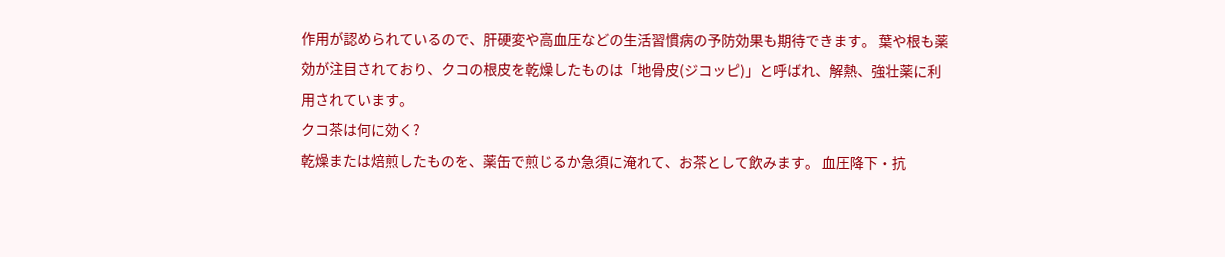作用が認められているので、肝硬変や高血圧などの生活習慣病の予防効果も期待できます。 葉や根も薬効が注目されており、クコの根皮を乾燥したものは「地骨皮(ジコッピ)」と呼ばれ、解熱、強壮薬に利用されています。
クコ茶は何に効く?
乾燥または焙煎したものを、薬缶で煎じるか急須に淹れて、お茶として飲みます。 血圧降下・抗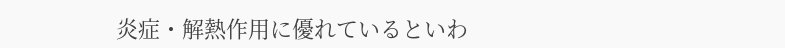炎症・解熱作用に優れているといわ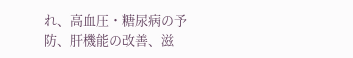れ、高血圧・糖尿病の予防、肝機能の改善、滋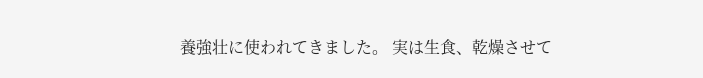養強壮に使われてきました。 実は生食、乾燥させて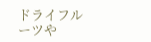ドライフルーツや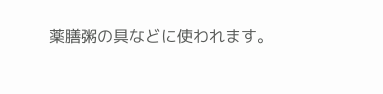薬膳粥の具などに使われます。